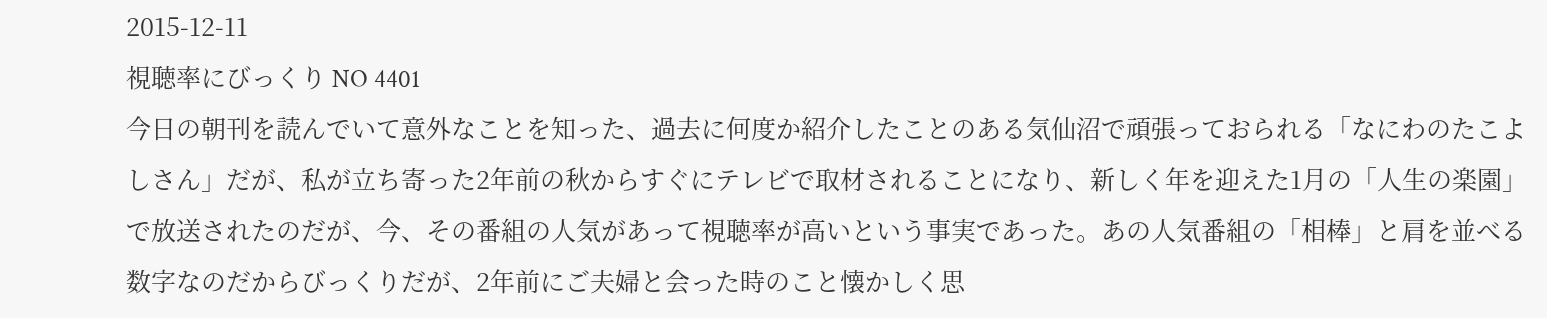2015-12-11
視聴率にびっくり NO 4401
今日の朝刊を読んでいて意外なことを知った、過去に何度か紹介したことのある気仙沼で頑張っておられる「なにわのたこよしさん」だが、私が立ち寄った2年前の秋からすぐにテレビで取材されることになり、新しく年を迎えた1月の「人生の楽園」で放送されたのだが、今、その番組の人気があって視聴率が高いという事実であった。あの人気番組の「相棒」と肩を並べる数字なのだからびっくりだが、2年前にご夫婦と会った時のこと懐かしく思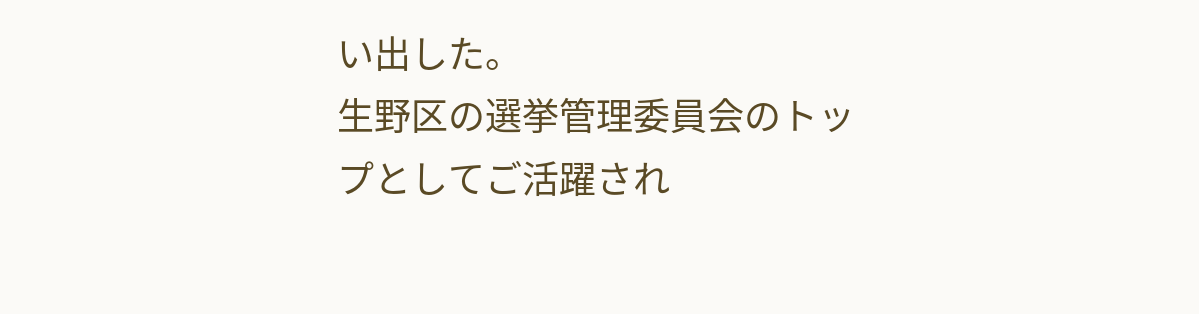い出した。
生野区の選挙管理委員会のトップとしてご活躍され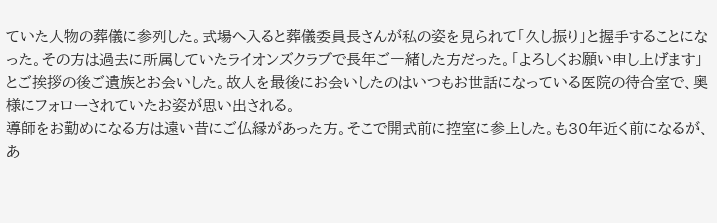ていた人物の葬儀に参列した。式場へ入ると葬儀委員長さんが私の姿を見られて「久し振り」と握手することになった。その方は過去に所属していたライオンズクラブで長年ご一緒した方だった。「よろしくお願い申し上げます」とご挨拶の後ご遺族とお会いした。故人を最後にお会いしたのはいつもお世話になっている医院の待合室で、奥様にフォローされていたお姿が思い出される。
導師をお勤めになる方は遠い昔にご仏縁があった方。そこで開式前に控室に参上した。も30年近く前になるが、あ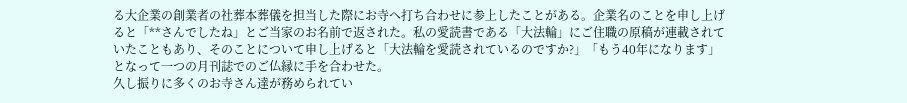る大企業の創業者の社葬本葬儀を担当した際にお寺へ打ち合わせに参上したことがある。企業名のことを申し上げると「**さんでしたね」とご当家のお名前で返された。私の愛読書である「大法輪」にご住職の原稿が連載されていたこともあり、そのことについて申し上げると「大法輪を愛読されているのですか?」「もう40年になります」となって一つの月刊誌でのご仏縁に手を合わせた。
久し振りに多くのお寺さん達が務められてい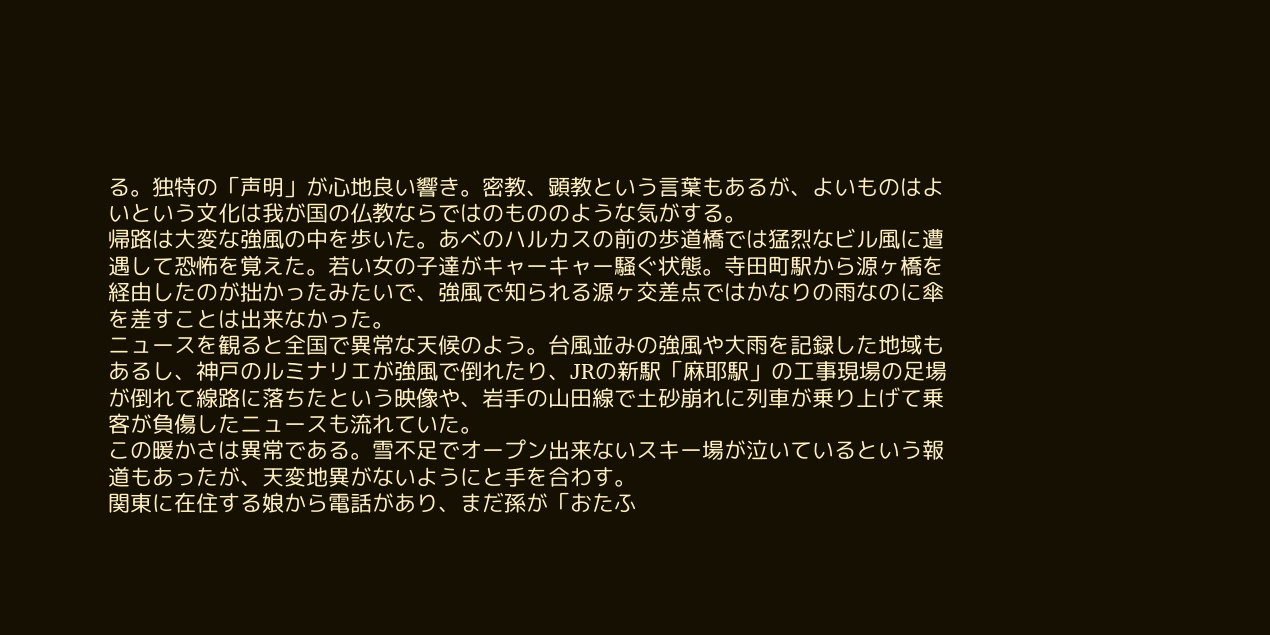る。独特の「声明」が心地良い響き。密教、顕教という言葉もあるが、よいものはよいという文化は我が国の仏教ならではのもののような気がする。
帰路は大変な強風の中を歩いた。あべのハルカスの前の歩道橋では猛烈なビル風に遭遇して恐怖を覚えた。若い女の子達がキャーキャー騒ぐ状態。寺田町駅から源ヶ橋を経由したのが拙かったみたいで、強風で知られる源ヶ交差点ではかなりの雨なのに傘を差すことは出来なかった。
ニュースを観ると全国で異常な天候のよう。台風並みの強風や大雨を記録した地域もあるし、神戸のルミナリエが強風で倒れたり、JRの新駅「麻耶駅」の工事現場の足場が倒れて線路に落ちたという映像や、岩手の山田線で土砂崩れに列車が乗り上げて乗客が負傷したニュースも流れていた。
この暖かさは異常である。雪不足でオープン出来ないスキー場が泣いているという報道もあったが、天変地異がないようにと手を合わす。
関東に在住する娘から電話があり、まだ孫が「おたふ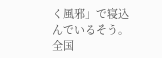く風邪」で寝込んでいるそう。全国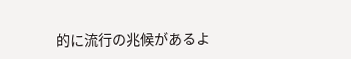的に流行の兆候があるよ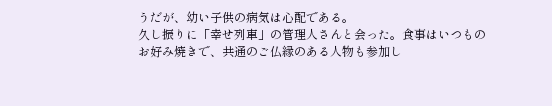うだが、幼い子供の病気は心配である。
久し振りに「幸せ列車」の管理人さんと会った。食事はいつものお好み焼きで、共通のご仏縁のある人物も参加し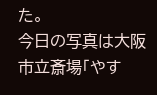た。
今日の写真は大阪市立斎場「やす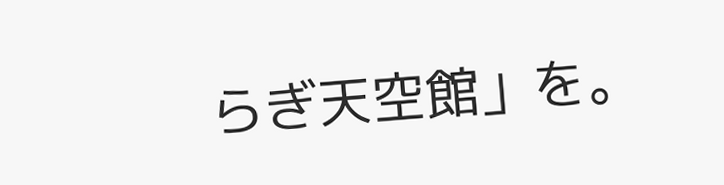らぎ天空館」を。